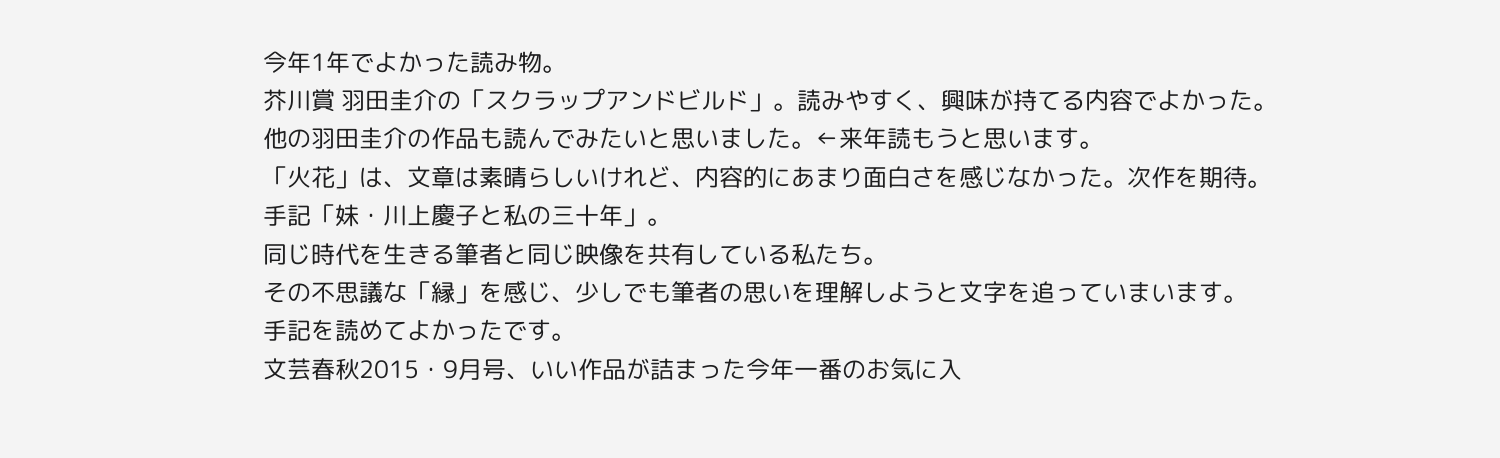今年1年でよかった読み物。
芥川賞 羽田圭介の「スクラップアンドビルド」。読みやすく、興味が持てる内容でよかった。
他の羽田圭介の作品も読んでみたいと思いました。←来年読もうと思います。
「火花」は、文章は素晴らしいけれど、内容的にあまり面白さを感じなかった。次作を期待。
手記「妹・川上慶子と私の三十年」。
同じ時代を生きる筆者と同じ映像を共有している私たち。
その不思議な「縁」を感じ、少しでも筆者の思いを理解しようと文字を追っていまいます。
手記を読めてよかったです。
文芸春秋2015・9月号、いい作品が詰まった今年一番のお気に入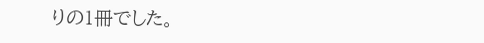りの1冊でした。